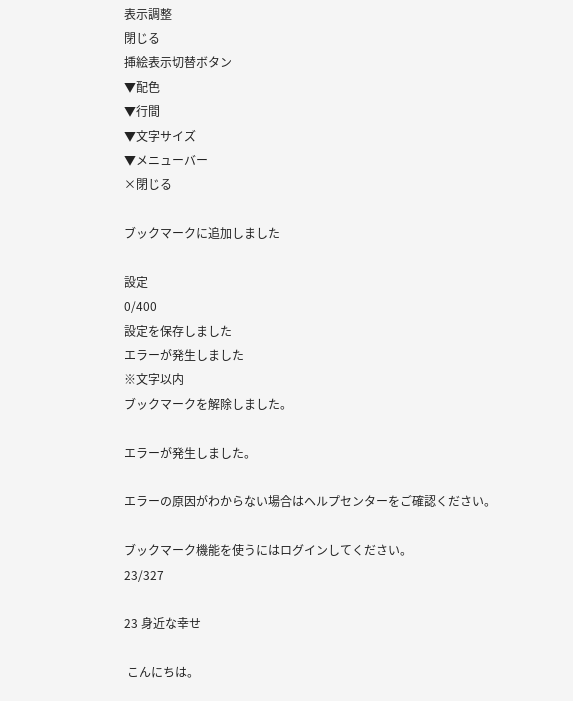表示調整
閉じる
挿絵表示切替ボタン
▼配色
▼行間
▼文字サイズ
▼メニューバー
×閉じる

ブックマークに追加しました

設定
0/400
設定を保存しました
エラーが発生しました
※文字以内
ブックマークを解除しました。

エラーが発生しました。

エラーの原因がわからない場合はヘルプセンターをご確認ください。

ブックマーク機能を使うにはログインしてください。
23/327

23 身近な幸せ

 こんにちは。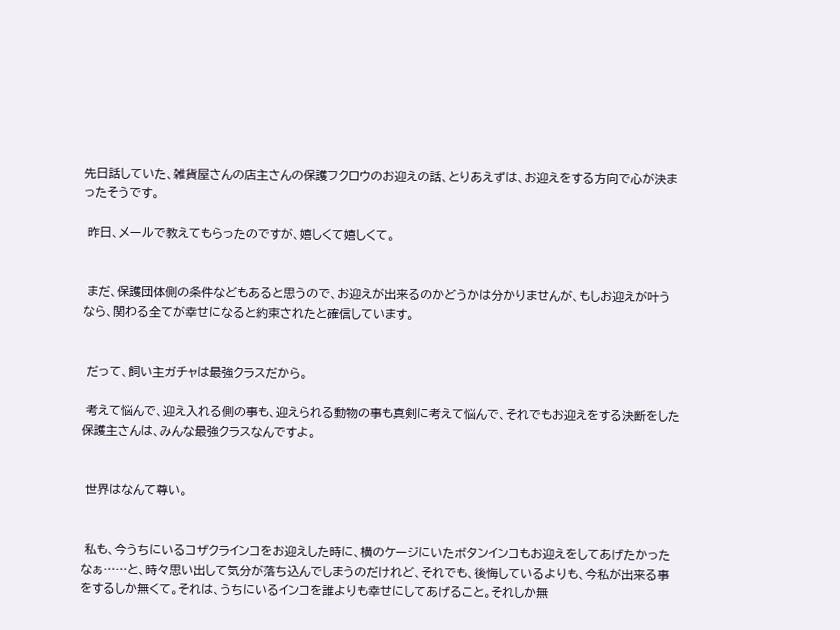先日話していた、雑貨屋さんの店主さんの保護フクロウのお迎えの話、とりあえずは、お迎えをする方向で心が決まったそうです。

 昨日、メールで教えてもらったのですが、嬉しくて嬉しくて。


 まだ、保護団体側の条件などもあると思うので、お迎えが出来るのかどうかは分かりませんが、もしお迎えが叶うなら、関わる全てが幸せになると約束されたと確信しています。


 だって、飼い主ガチャは最強クラスだから。

 考えて悩んで、迎え入れる側の事も、迎えられる動物の事も真剣に考えて悩んで、それでもお迎えをする決断をした保護主さんは、みんな最強クラスなんですよ。


 世界はなんて尊い。


 私も、今うちにいるコザクラインコをお迎えした時に、横のケージにいたボタンインコもお迎えをしてあげたかったなぁ……と、時々思い出して気分が落ち込んでしまうのだけれど、それでも、後悔しているよりも、今私が出来る事をするしか無くて。それは、うちにいるインコを誰よりも幸せにしてあげること。それしか無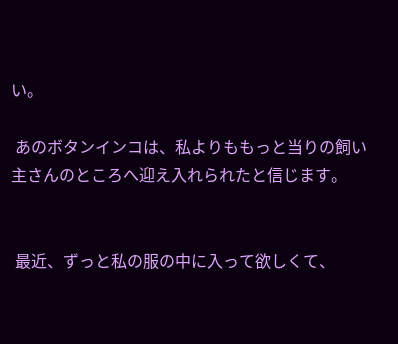い。

 あのボタンインコは、私よりももっと当りの飼い主さんのところへ迎え入れられたと信じます。


 最近、ずっと私の服の中に入って欲しくて、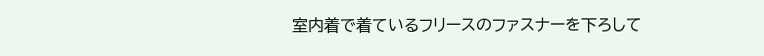室内着で着ているフリースのファスナーを下ろして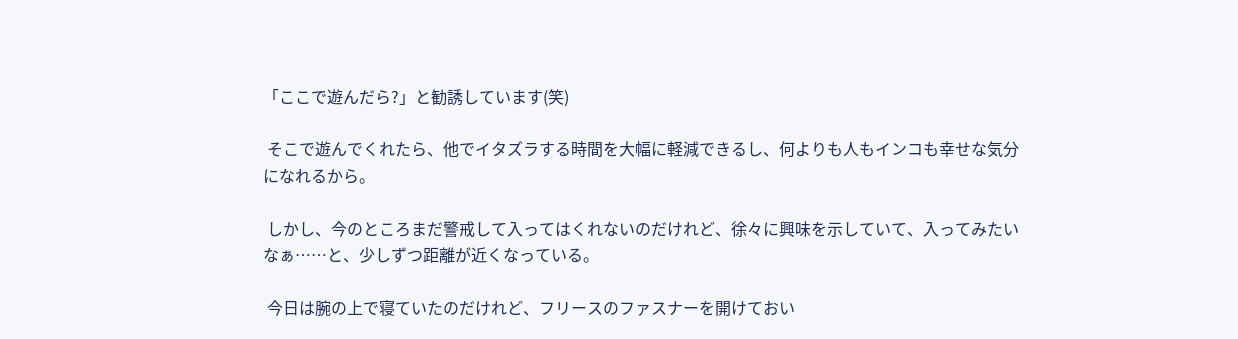「ここで遊んだら?」と勧誘しています(笑)

 そこで遊んでくれたら、他でイタズラする時間を大幅に軽減できるし、何よりも人もインコも幸せな気分になれるから。

 しかし、今のところまだ警戒して入ってはくれないのだけれど、徐々に興味を示していて、入ってみたいなぁ……と、少しずつ距離が近くなっている。

 今日は腕の上で寝ていたのだけれど、フリースのファスナーを開けておい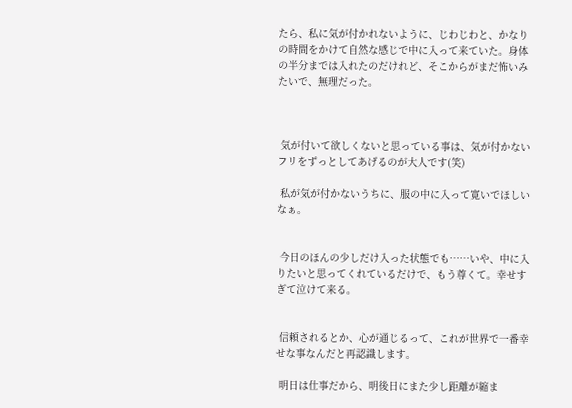たら、私に気が付かれないように、じわじわと、かなりの時間をかけて自然な感じで中に入って来ていた。身体の半分までは入れたのだけれど、そこからがまだ怖いみたいで、無理だった。



 気が付いて欲しくないと思っている事は、気が付かないフリをずっとしてあげるのが大人です(笑)

 私が気が付かないうちに、服の中に入って寛いでほしいなぁ。


 今日のほんの少しだけ入った状態でも……いや、中に入りたいと思ってくれているだけで、もう尊くて。幸せすぎて泣けて来る。


 信頼されるとか、心が通じるって、これが世界で一番幸せな事なんだと再認識します。

 明日は仕事だから、明後日にまた少し距離が縮ま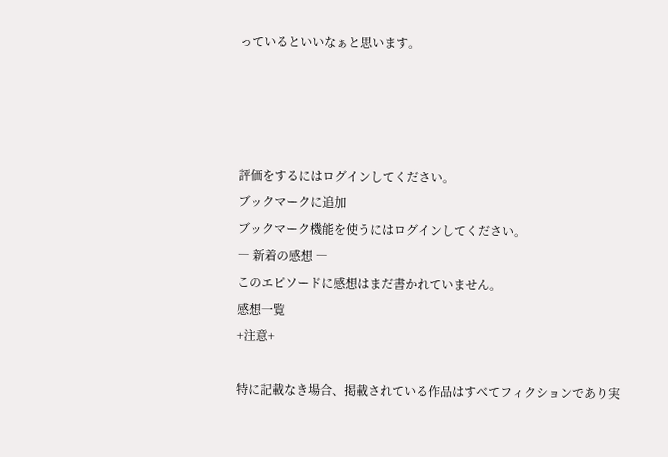っているといいなぁと思います。




評価をするにはログインしてください。
ブックマークに追加
ブックマーク機能を使うにはログインしてください。
― 新着の感想 ―
このエピソードに感想はまだ書かれていません。
感想一覧
+注意+

特に記載なき場合、掲載されている作品はすべてフィクションであり実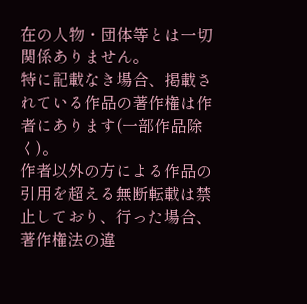在の人物・団体等とは一切関係ありません。
特に記載なき場合、掲載されている作品の著作権は作者にあります(一部作品除く)。
作者以外の方による作品の引用を超える無断転載は禁止しており、行った場合、著作権法の違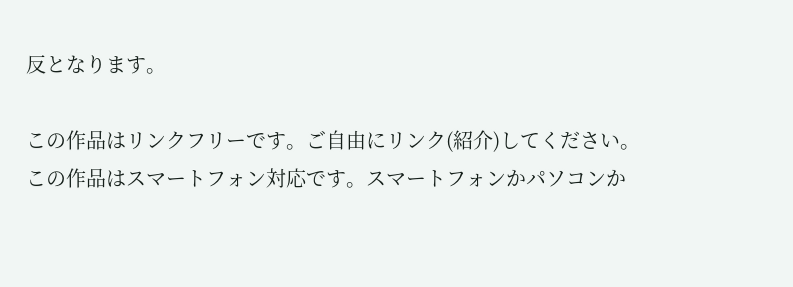反となります。

この作品はリンクフリーです。ご自由にリンク(紹介)してください。
この作品はスマートフォン対応です。スマートフォンかパソコンか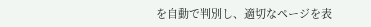を自動で判別し、適切なページを表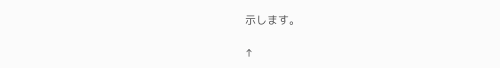示します。

↑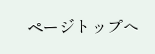ページトップへ